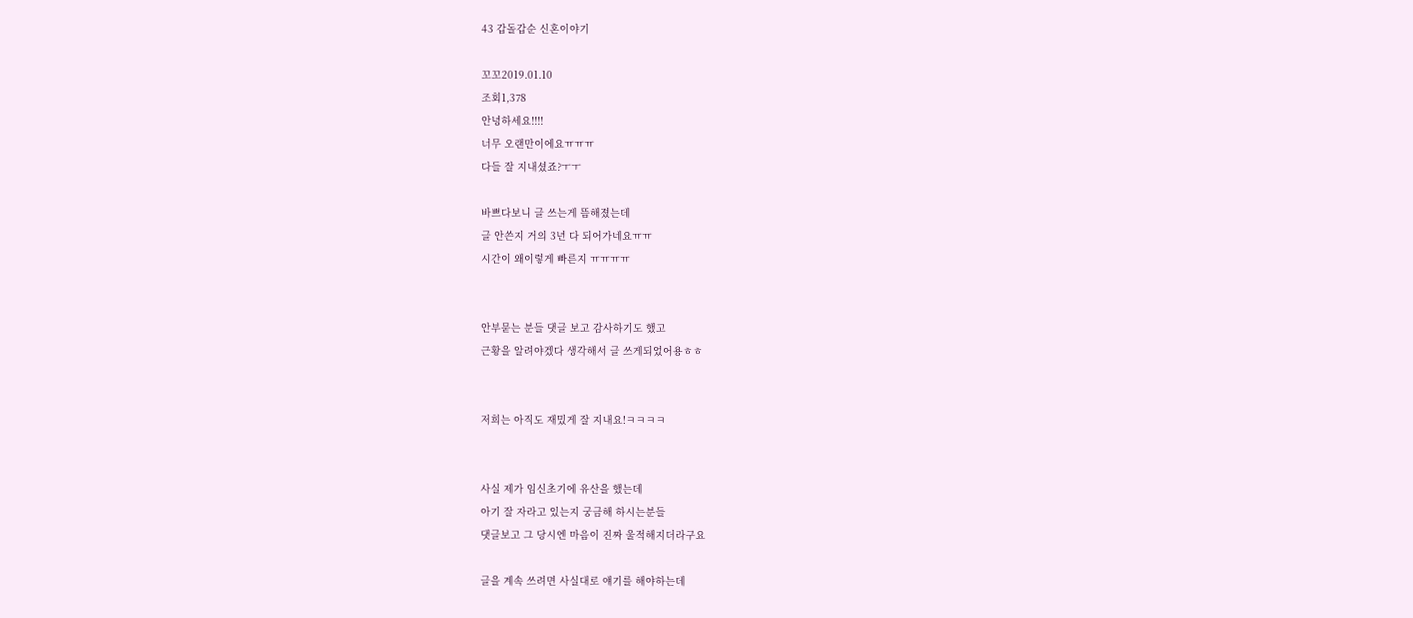43 갑돌갑순 신혼이야기

꼬꼬2019.01.10
조회1,378
안녕하세요!!!!
너무 오랜만이에요ㅠㅠㅠ
다들 잘 지내셨죠?ㅜㅜ

바쁘다보니 글 쓰는게 뜸해졌는데
글 안쓴지 거의 3년 다 되어가네요ㅠㅠ
시간이 왜이렇게 빠른지 ㅠㅠㅠㅠ


안부묻는 분들 댓글 보고 감사하기도 했고
근황을 알려야겠다 생각해서 글 쓰게되었어용ㅎㅎ


저희는 아직도 재밌게 잘 지내요!ㅋㅋㅋㅋ


사실 제가 임신초기에 유산을 했는데
아기 잘 자라고 있는지 궁금해 하시는분들
댓글보고 그 당시엔 마음이 진짜 울적해지더라구요

글을 계속 쓰려면 사실대로 얘기를 해야하는데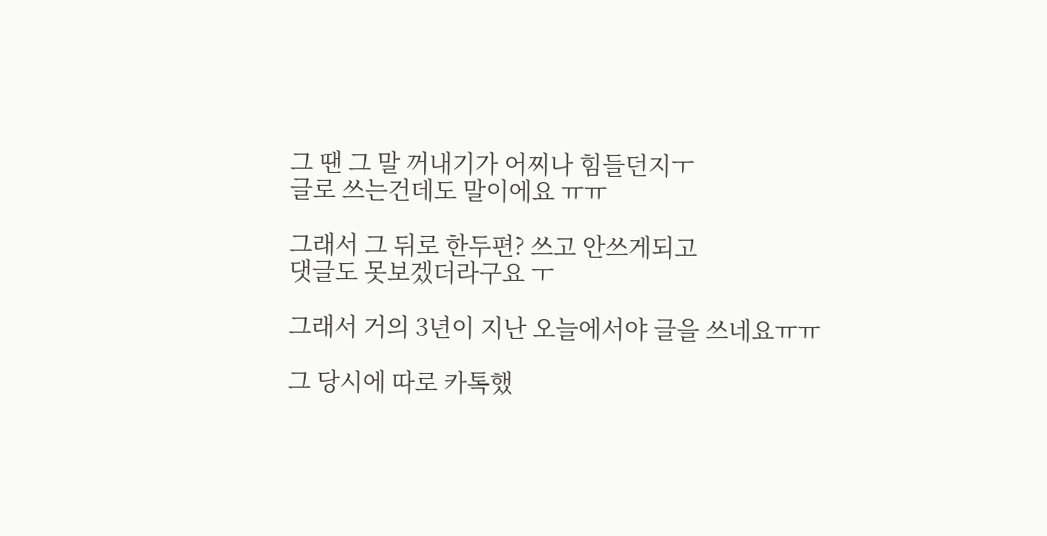그 땐 그 말 꺼내기가 어찌나 힘들던지ㅜ
글로 쓰는건데도 말이에요 ㅠㅠ

그래서 그 뒤로 한두편? 쓰고 안쓰게되고
댓글도 못보겠더라구요 ㅜ

그래서 거의 3년이 지난 오늘에서야 글을 쓰네요ㅠㅠ

그 당시에 따로 카톡했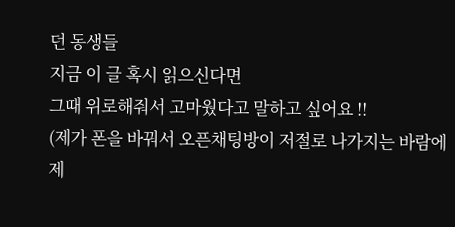던 동생들
지금 이 글 혹시 읽으신다면
그때 위로해줘서 고마웠다고 말하고 싶어요 !!
(제가 폰을 바꿔서 오픈채팅방이 저절로 나가지는 바람에 제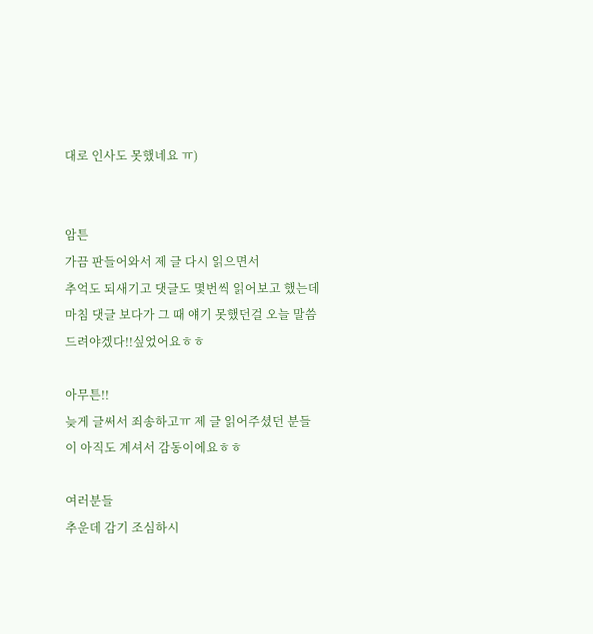대로 인사도 못했네요 ㅠ)


암튼
가끔 판들어와서 제 글 다시 읽으면서
추억도 되새기고 댓글도 몇번씩 읽어보고 했는데
마침 댓글 보다가 그 때 얘기 못했던걸 오늘 말씀드려야겠다!!싶었어요ㅎㅎ

아무튼!!
늦게 글써서 죄송하고ㅠ 제 글 읽어주셨던 분들이 아직도 계셔서 감동이에요ㅎㅎ

여러분들
추운데 감기 조심하시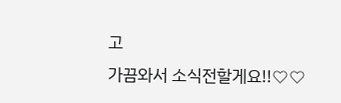고
가끔와서 소식전할게요!!♡♡